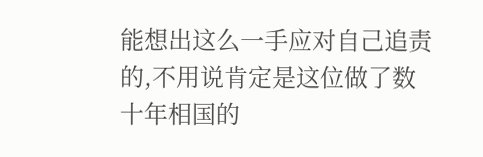能想出这么一手应对自己追责的,不用说肯定是这位做了数十年相国的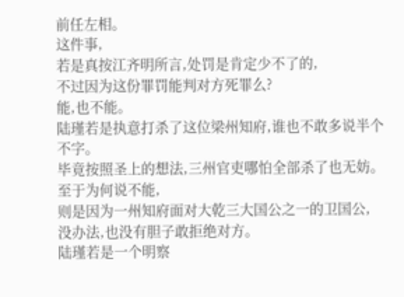前任左相。
这件事,
若是真按江齐明所言,处罚是肯定少不了的,
不过因为这份罪罚能判对方死罪么?
能,也不能。
陆瑾若是执意打杀了这位梁州知府,谁也不敢多说半个不字。
毕竟按照圣上的想法,三州官吏哪怕全部杀了也无妨。
至于为何说不能,
则是因为一州知府面对大乾三大国公之一的卫国公,
没办法,也没有胆子敢拒绝对方。
陆瑾若是一个明察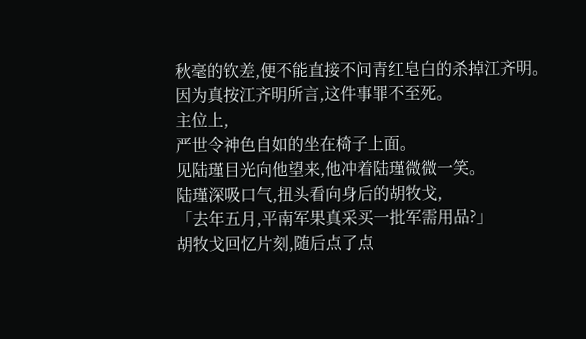秋毫的钦差,便不能直接不问青红皂白的杀掉江齐明。
因为真按江齐明所言,这件事罪不至死。
主位上,
严世令神色自如的坐在椅子上面。
见陆瑾目光向他望来,他冲着陆瑾微微一笑。
陆瑾深吸口气,扭头看向身后的胡牧戈,
「去年五月,平南军果真采买一批军需用品?」
胡牧戈回忆片刻,随后点了点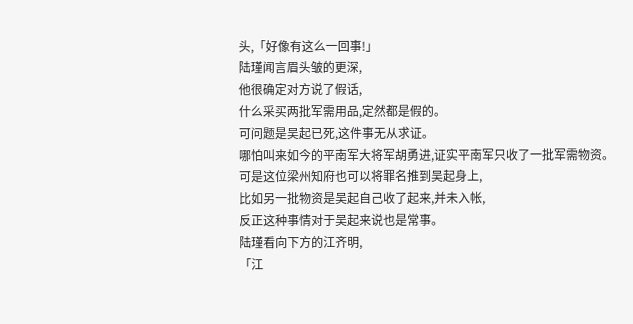头,「好像有这么一回事!」
陆瑾闻言眉头皱的更深,
他很确定对方说了假话,
什么采买两批军需用品,定然都是假的。
可问题是吴起已死,这件事无从求证。
哪怕叫来如今的平南军大将军胡勇进,证实平南军只收了一批军需物资。
可是这位梁州知府也可以将罪名推到吴起身上,
比如另一批物资是吴起自己收了起来,并未入帐,
反正这种事情对于吴起来说也是常事。
陆瑾看向下方的江齐明,
「江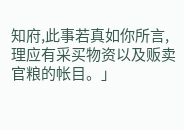知府,此事若真如你所言,理应有采买物资以及贩卖官粮的帐目。」